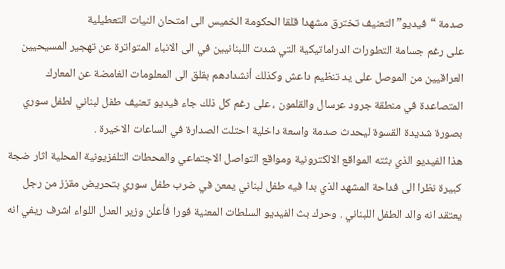صدمة “فيديو” التعنيف تخترق مشهدا قلقا الحكومة الخميس الى امتحان النيات التعطيلية
على رغم جسامة التطورات الدراماتيكية التي شدت اللبنانيين في الى الانباء المتواترة عن تهجير المسيحيين العراقيين من الموصل على يد تنظيم داعش وكذلك أنشدادهم بقلق الى المعلومات الغامضة عن المعارك المتصاعدة في منطقة جرود عرسال والقلمون ، على رغم كل ذلك جاء فيديو تعنيف طفل لبناني لطفل سوري بصورة شديدة القسوة ليحدث صدمة واسعة داخلية احتلت الصدارة في الساعات الاخيرة .
هذا الفيديو الذي بثته المواقع الالكترونية ومواقع التواصل الاجتماعي والمحطات التلفزيونية المحلية اثار ضجة كبيرة نظرا الى فداحة المشهد الذي بدا فيه طفل لبناني يمعن في ضرب طفل سوري بتحريض مقزز من رجل يعتقد انه والد الطفل اللبناني . وحرك بث الفيديو السلطات المعنية فورا فأعلن وزير العدل اللواء اشرف ريفي انه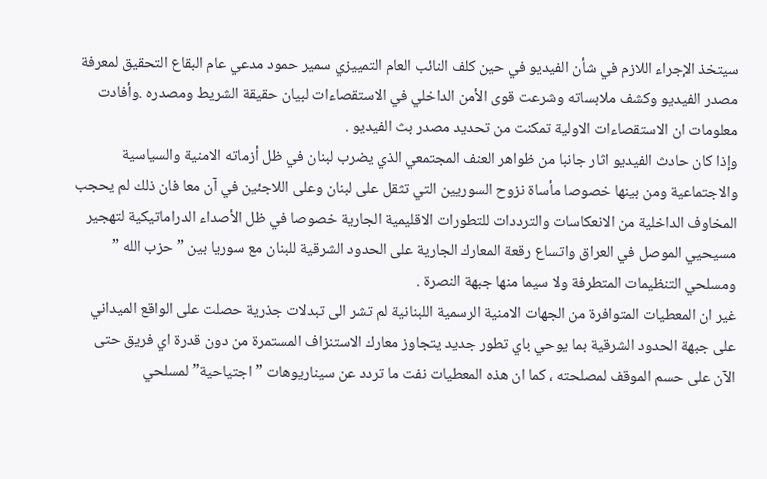سيتخذ الإجراء اللازم في شأن الفيديو في حين كلف النائب العام التمييزي سمير حمود مدعي عام البقاع التحقيق لمعرفة مصدر الفيديو وكشف ملابساته وشرعت قوى الأمن الداخلي في الاستقصاءات لبيان حقيقة الشريط ومصدره .وأفادت معلومات ان الاستقصاءات الاولية تمكنت من تحديد مصدر بث الفيديو .
وإذا كان حادث الفيديو اثار جانبا من ظواهر العنف المجتمعي الذي يضرب لبنان في ظل أزماته الامنية والسياسية والاجتماعية ومن بينها خصوصا مأساة نزوح السوريين التي تثقل على لبنان وعلى اللاجئين في آن معا فان ذلك لم يحجب المخاوف الداخلية من الانعكاسات والترددات للتطورات الاقليمية الجارية خصوصا في ظل الأصداء الدراماتيكية لتهجير مسيحيي الموصل في العراق واتساع رقعة المعارك الجارية على الحدود الشرقية للبنان مع سوريا بين ” حزب الله ” ومسلحي التنظيمات المتطرفة ولا سيما منها جبهة النصرة .
غير ان المعطيات المتوافرة من الجهات الامنية الرسمية اللبنانية لم تشر الى تبدلات جذرية حصلت على الواقع الميداني على جبهة الحدود الشرقية بما يوحي باي تطور جديد يتجاوز معارك الاستنزاف المستمرة من دون قدرة اي فريق حتى الآن على حسم الموقف لمصلحته ، كما ان هذه المعطيات نفت ما تردد عن سيناريوهات ” اجتياحية” لمسلحي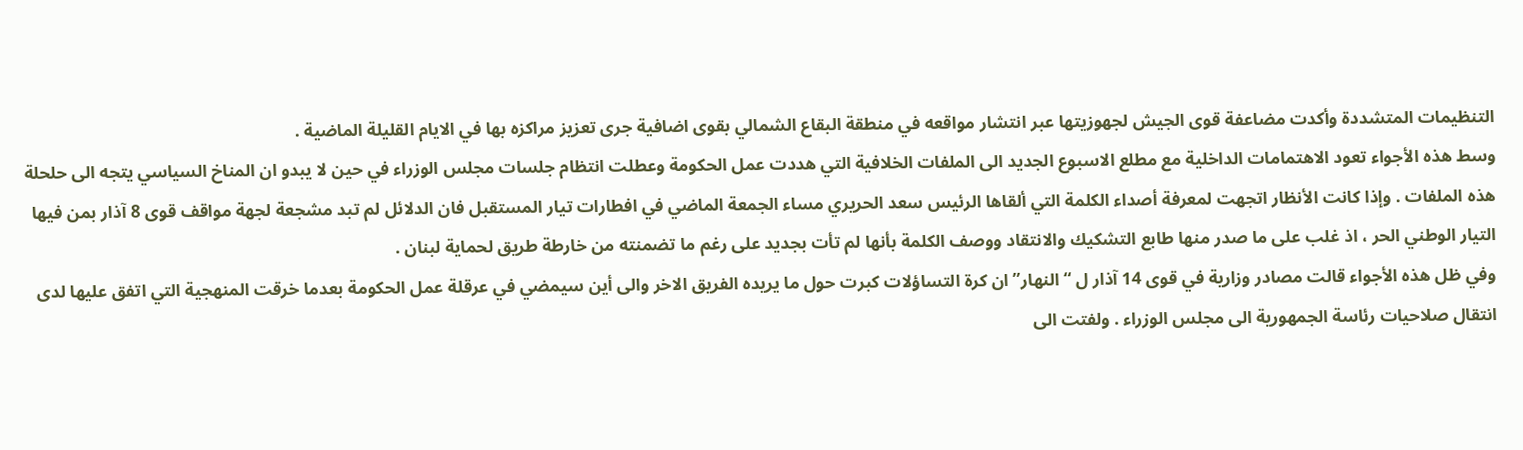التنظيمات المتشددة وأكدت مضاعفة قوى الجيش لجهوزيتها عبر انتشار مواقعه في منطقة البقاع الشمالي بقوى اضافية جرى تعزيز مراكزه بها في الايام القليلة الماضية .
وسط هذه الأجواء تعود الاهتمامات الداخلية مع مطلع الاسبوع الجديد الى الملفات الخلافية التي هددت عمل الحكومة وعطلت انتظام جلسات مجلس الوزراء في حين لا يبدو ان المناخ السياسي يتجه الى حلحلة هذه الملفات . وإذا كانت الأنظار اتجهت لمعرفة أصداء الكلمة التي ألقاها الرئيس سعد الحريري مساء الجمعة الماضي في افطارات تيار المستقبل فان الدلائل لم تبد مشجعة لجهة مواقف قوى 8 آذار بمن فيها التيار الوطني الحر ، اذ غلب على ما صدر منها طابع التشكيك والانتقاد ووصف الكلمة بأنها لم تأت بجديد على رغم ما تضمنته من خارطة طريق لحماية لبنان .
وفي ظل هذه الأجواء قالت مصادر وزارية في قوى 14 آذار ل “النهار” ان كرة التساؤلات كبرت حول ما يريده الفريق الاخر والى أين سيمضي في عرقلة عمل الحكومة بعدما خرقت المنهجية التي اتفق عليها لدى انتقال صلاحيات رئاسة الجمهورية الى مجلس الوزراء . ولفتت الى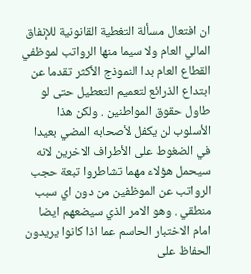ان افتعال مسألة التغطية القانونية للإنفاق المالي العام ولا سيما منها الرواتب لموظفي القطاع العام بدا النموذج الأكثر تقدما عن ابتداع الذرائع لتعميم التعطيل حتى لو طاول حقوق المواطنين . ولكن هذا الأسلوب لن يكفل لأصحابه المضي بعيدا في الضغوط على الأطراف الاخرين لانه سيحمل هؤلاء مهما تشاطروا تبعة حجب الرواتب عن الموظفين من دون اي سبب منطقي . وهو الامر الذي سيضعهم ايضا امام الاختبار الحاسم عما اذا كانوا يريدون الحفاظ على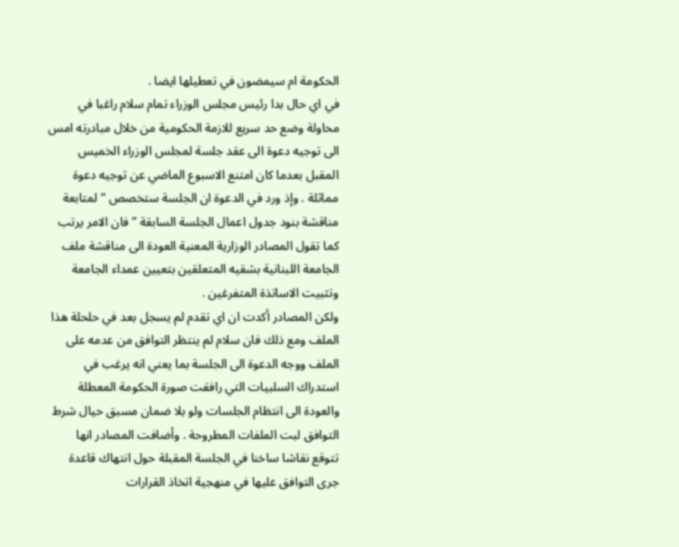الحكومة ام سيمضون في تعطيلها ايضا .
في اي حال بدا رئيس مجلس الوزراء تمام سلام راغبا في محاولة وضع حد سريع للازمة الحكومية من خلال مبادرته امس الى توجيه دعوة الى عقد جلسة لمجلس الوزراء الخميس المقبل بعدما كان امتنع الاسبوع الماضي عن توجيه دعوة مماثلة . وإذ ورد في الدعوة ان الجلسة ستخصص ” لمتابعة مناقشة بنود جدول اعمال الجلسة السابقة ” فان الامر يرتب كما تقول المصادر الوزارية المعنية العودة الى مناقشة ملف الجامعة اللبنانية بشقيه المتعلقين بتعيين عمداء الجامعة وتثبيت الاساتذة المتفرغين .
ولكن المصادر أكدت ان اي تقدم لم يسجل بعد في حلحلة هذا الملف ومع ذلك فان سلام لم ينتظر التوافق من عدمه على الملف ووجه الدعوة الى الجلسة بما يعني انه يرغب في استدراك السلبيات التي رافقت صورة الحكومة المعطلة والعودة الى انتظام الجلسات ولو بلا ضمان مسبق حيال شرط التوافق لبت الملفات المطروحة . وأضافت المصادر انها تتوقع نقاشا ساخنا في الجلسة المقبلة حول انتهاك قاعدة جرى التوافق عليها في منهجية اتخاذ القرارات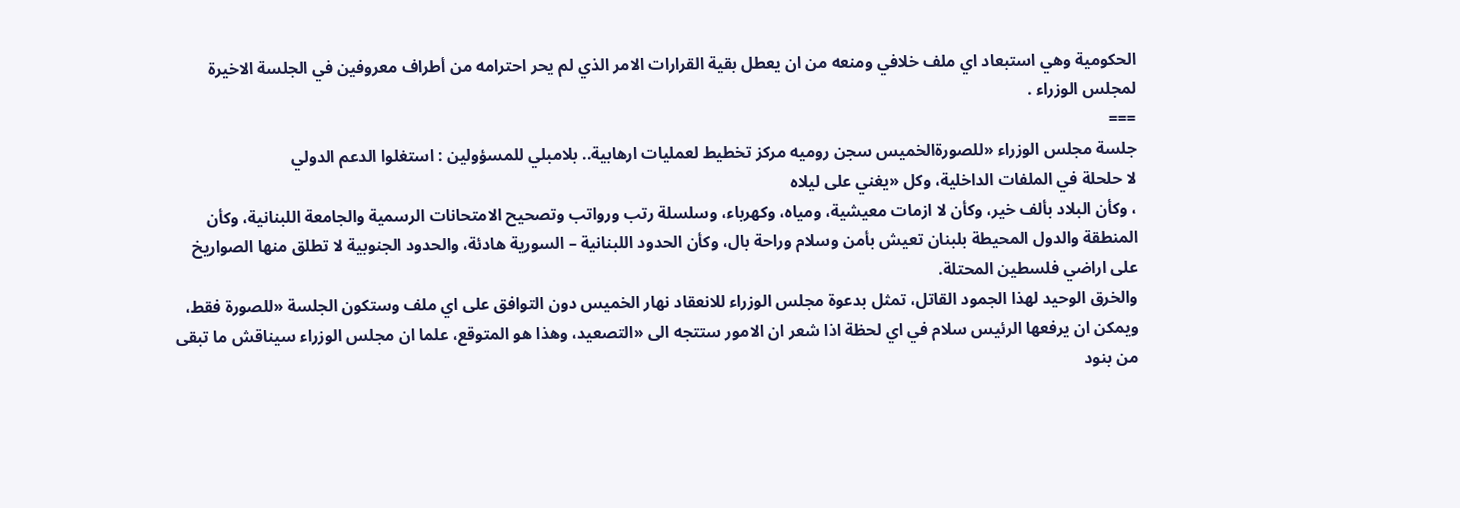الحكومية وهي استبعاد اي ملف خلافي ومنعه من ان يعطل بقية القرارات الامر الذي لم يحر احترامه من أطراف معروفين في الجلسة الاخيرة لمجلس الوزراء .
===
جلسة مجلس الوزراء «للصورةالخميس سجن روميه مركز تخطيط لعمليات ارهابية.. بلامبلي للمسؤولين : استغلوا الدعم الدولي
لا حلحلة في الملفات الداخلية، وكل «يغني على ليلاه
، وكأن البلاد بألف خير، وكأن لا ازمات معيشية، ومياه، وكهرباء، وسلسلة رتب ورواتب وتصحيح الامتحانات الرسمية والجامعة اللبنانية، وكأن المنطقة والدول المحيطة بلبنان تعيش بأمن وسلام وراحة بال، وكأن الحدود اللبنانية – السورية هادئة، والحدود الجنوبية لا تطلق منها الصواريخ على اراضي فلسطين المحتلة.
والخرق الوحيد لهذا الجمود القاتل، تمثل بدعوة مجلس الوزراء للانعقاد نهار الخميس دون التوافق على اي ملف وستكون الجلسة «للصورة فقط، ويمكن ان يرفعها الرئيس سلام في اي لحظة اذا شعر ان الامور ستتجه الى «التصعيد، وهذا هو المتوقع، علما ان مجلس الوزراء سيناقش ما تبقى من بنود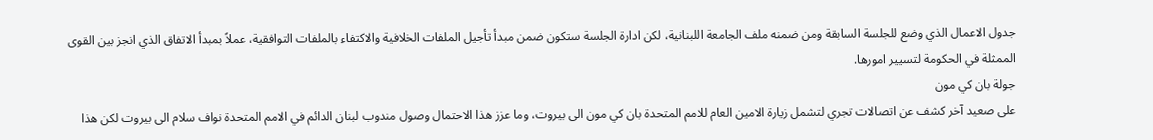جدول الاعمال الذي وضع للجلسة السابقة ومن ضمنه ملف الجامعة اللبنانية، لكن ادارة الجلسة ستكون ضمن مبدأ تأجيل الملفات الخلافية والاكتفاء بالملفات التوافقية، عملاً بمبدأ الاتفاق الذي انجز بين القوى الممثلة في الحكومة لتسيير امورها.
جولة بان كي مون
على صعيد آخر كشف عن اتصالات تجري لتشمل زيارة الامين العام للامم المتحدة بان كي مون الى بيروت، وما عزز هذا الاحتمال وصول مندوب لبنان الدائم في الامم المتحدة نواف سلام الى بيروت لكن هذا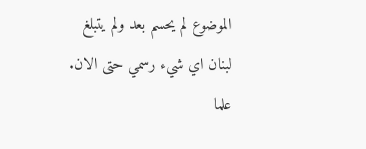الموضوع لم يحسم بعد ولم يتبلغ لبنان اي شيء رسمي حتى الان. علما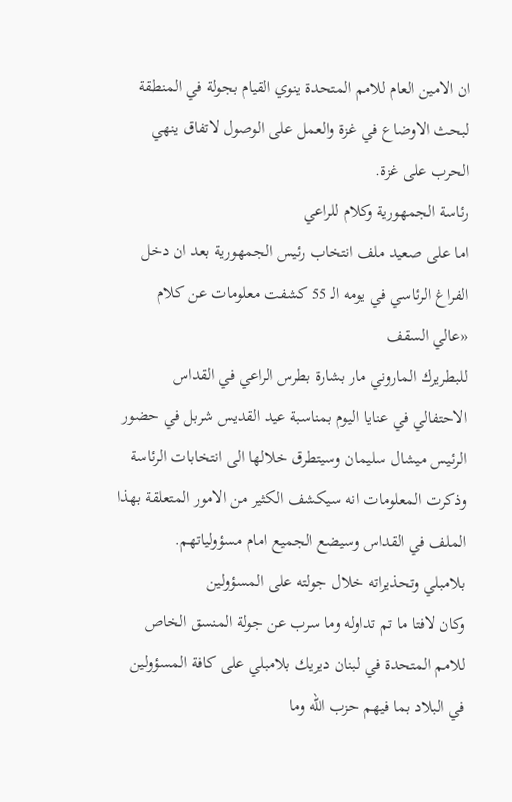ان الامين العام للامم المتحدة ينوي القيام بجولة في المنطقة لبحث الاوضاع في غزة والعمل على الوصول لاتفاق ينهي الحرب على غزة.
رئاسة الجمهورية وكلام للراعي
اما على صعيد ملف انتخاب رئيس الجمهورية بعد ان دخل الفراغ الرئاسي في يومه الـ 55 كشفت معلومات عن كلام «عالي السقف
للبطريرك الماروني مار بشارة بطرس الراعي في القداس الاحتفالي في عنايا اليوم بمناسبة عيد القديس شربل في حضور الرئيس ميشال سليمان وسيتطرق خلالها الى انتخابات الرئاسة وذكرت المعلومات انه سيكشف الكثير من الامور المتعلقة بهذا الملف في القداس وسيضع الجميع امام مسؤولياتهم.
بلامبلي وتحذيراته خلال جولته على المسؤولين
وكان لافتا ما تم تداوله وما سرب عن جولة المنسق الخاص للامم المتحدة في لبنان ديريك بلامبلي على كافة المسؤولين في البلاد بما فيهم حزب الله وما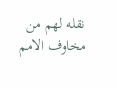نقله لهم من مخاوف الامم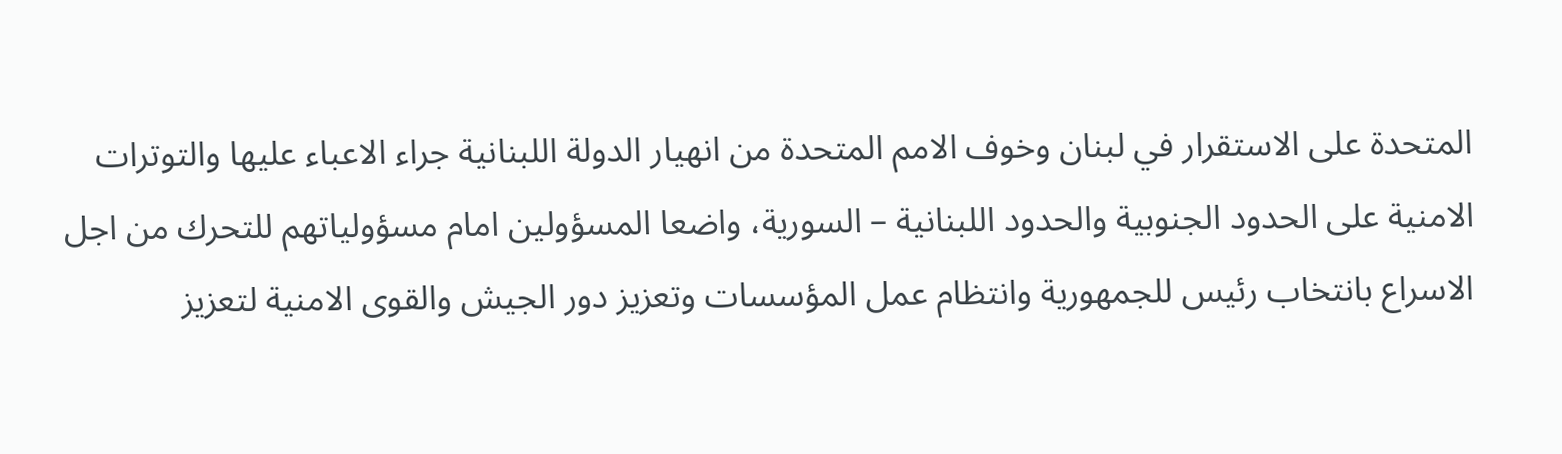المتحدة على الاستقرار في لبنان وخوف الامم المتحدة من انهيار الدولة اللبنانية جراء الاعباء عليها والتوترات الامنية على الحدود الجنوبية والحدود اللبنانية – السورية، واضعا المسؤولين امام مسؤولياتهم للتحرك من اجل الاسراع بانتخاب رئيس للجمهورية وانتظام عمل المؤسسات وتعزيز دور الجيش والقوى الامنية لتعزيز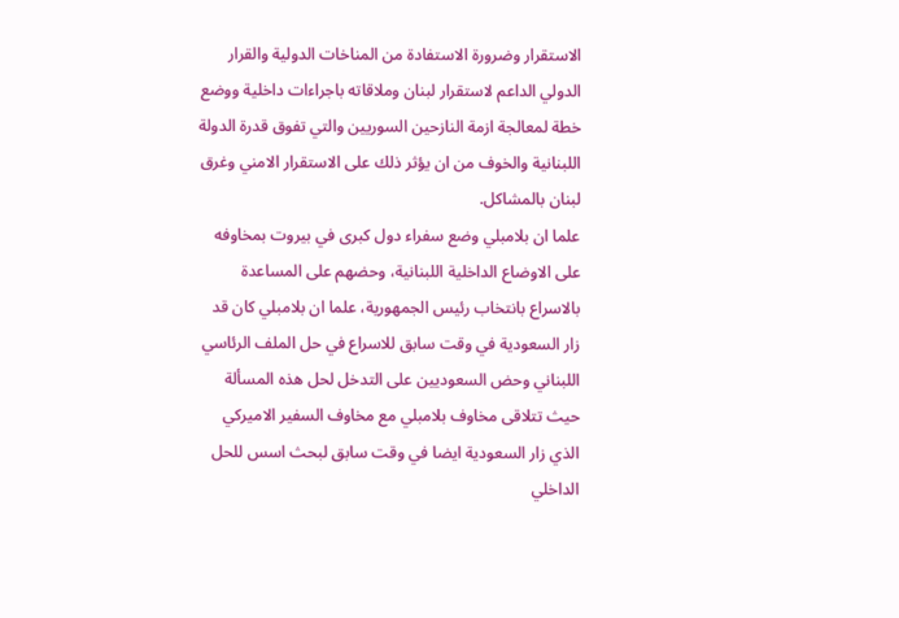الاستقرار وضرورة الاستفادة من المناخات الدولية والقرار الدولي الداعم لاستقرار لبنان وملاقاته باجراءات داخلية ووضع خطة لمعالجة ازمة النازحين السوريين والتي تفوق قدرة الدولة اللبنانية والخوف من ان يؤثر ذلك على الاستقرار الامني وغرق لبنان بالمشاكل.
علما ان بلامبلي وضع سفراء دول كبرى في بيروت بمخاوفه على الاوضاع الداخلية اللبنانية، وحضهم على المساعدة بالاسراع بانتخاب رئيس الجمهورية، علما ان بلامبلي كان قد زار السعودية في وقت سابق للاسراع في حل الملف الرئاسي اللبناني وحض السعوديين على التدخل لحل هذه المسألة حيث تتلاقى مخاوف بلامبلي مع مخاوف السفير الاميركي الذي زار السعودية ايضا في وقت سابق لبحث اسس للحل الداخلي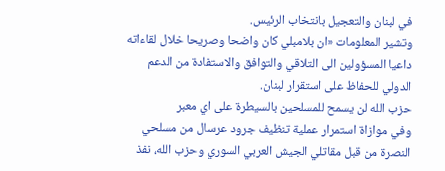في لبنان والتعجيل بانتخاب الرئيس.
وتشير المعلومات «ان بلامبلي كان واضحا وصريحا خلال لقاءاته داعيا المسؤولين الى التلاقي والتوافق والاستفادة من الدعم الدولي للحفاظ على استقرار لبنان.
حزب الله لن يسمح للمسلحين بالسيطرة على اي معبر
وفي موازاة استمرار عملية تنظيف جرود عرسال من مسلحي النصرة من قبل مقاتلي الجيش العربي السوري وحزب الله، نفذ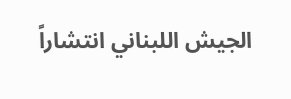الجيش اللبناني انتشاراً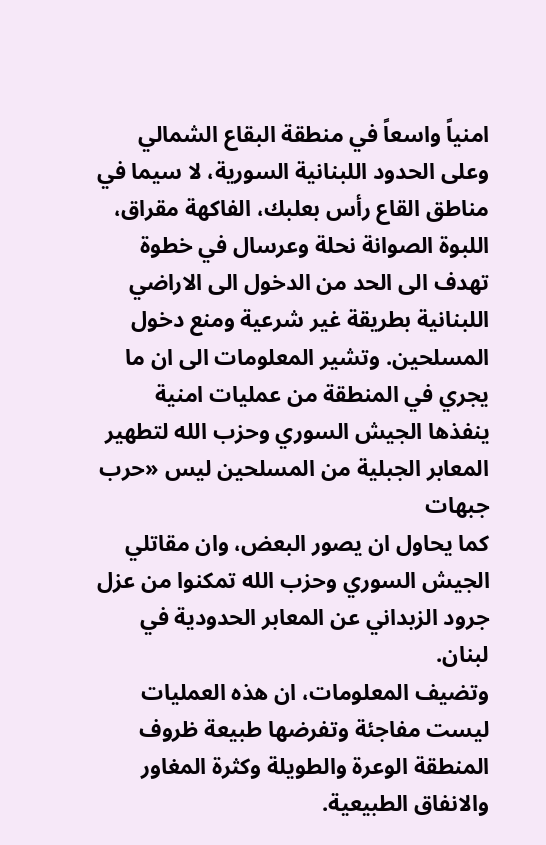امنياً واسعاً في منطقة البقاع الشمالي وعلى الحدود اللبنانية السورية، لا سيما في مناطق القاع رأس بعلبك، الفاكهة مقراق، اللبوة الصوانة نحلة وعرسال في خطوة تهدف الى الحد من الدخول الى الاراضي اللبنانية بطريقة غير شرعية ومنع دخول المسلحين. وتشير المعلومات الى ان ما يجري في المنطقة من عمليات امنية ينفذها الجيش السوري وحزب الله لتطهير المعابر الجبلية من المسلحين ليس «حرب جبهات
كما يحاول ان يصور البعض، وان مقاتلي الجيش السوري وحزب الله تمكنوا من عزل جرود الزبداني عن المعابر الحدودية في لبنان.
وتضيف المعلومات، ان هذه العمليات ليست مفاجئة وتفرضها طبيعة ظروف المنطقة الوعرة والطويلة وكثرة المغاور والانفاق الطبيعية.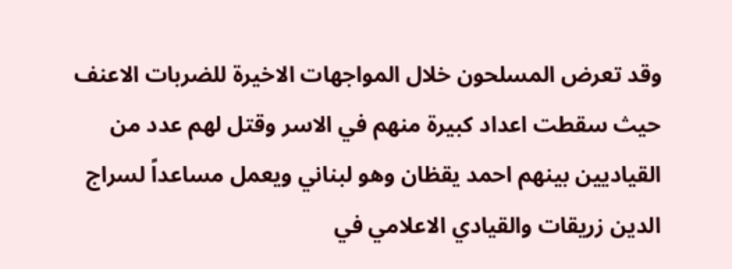وقد تعرض المسلحون خلال المواجهات الاخيرة للضربات الاعنف حيث سقطت اعداد كبيرة منهم في الاسر وقتل لهم عدد من القياديين بينهم احمد يقظان وهو لبناني ويعمل مساعداً لسراج الدين زريقات والقيادي الاعلامي في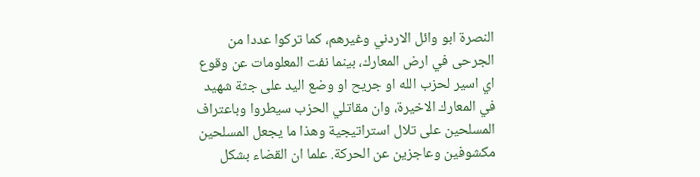النصرة ابو وائل الاردني وغيرهم، كما تركوا عددا من الجرحى في ارض المعارك، بينما نفت المعلومات عن وقوع اي اسير لحزب الله او جريح او وضع اليد على جثة شهيد في المعارك الاخيرة، وان مقاتلي الحزب سيطروا وباعتراف المسلحين على تلال استراتيجية وهذا ما يجعل المسلحين مكشوفين وعاجزين عن الحركة. علما ان القضاء بشكل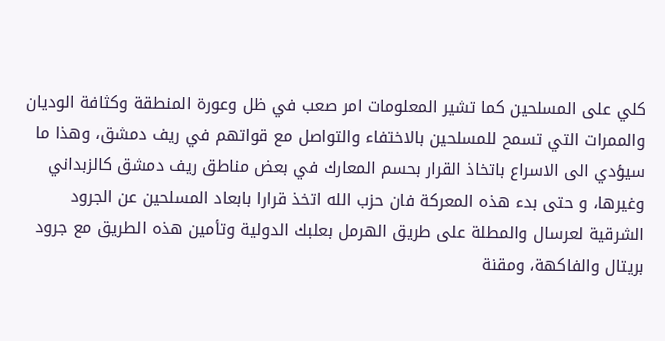كلي على المسلحين كما تشير المعلومات امر صعب في ظل وعورة المنطقة وكثافة الوديان والممرات التي تسمح للمسلحين بالاختفاء والتواصل مع قواتهم في ريف دمشق، وهذا ما سيؤدي الى الاسراع باتخاذ القرار بحسم المعارك في بعض مناطق ريف دمشق كالزبداني وغيرها، و حتى بدء هذه المعركة فان حزب الله اتخذ قرارا بابعاد المسلحين عن الجرود الشرقية لعرسال والمطلة على طريق الهرمل بعلبك الدولية وتأمين هذه الطريق مع جرود بريتال والفاكهة، ومقنة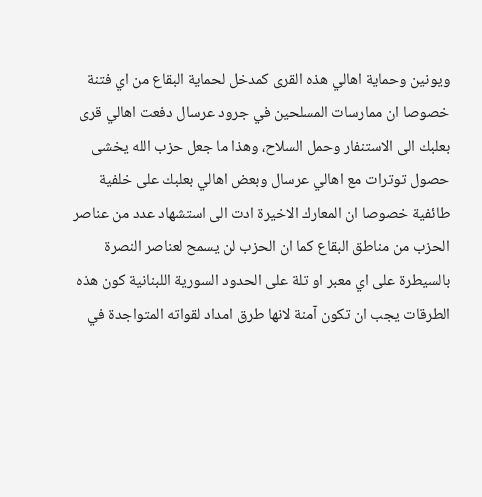ويونين وحماية اهالي هذه القرى كمدخل لحماية البقاع من اي فتنة خصوصا ان ممارسات المسلحين في جرود عرسال دفعت اهالي قرى بعلبك الى الاستنفار وحمل السلاح، وهذا ما جعل حزب الله يخشى حصول توترات مع اهالي عرسال وبعض اهالي بعلبك على خلفية طائفية خصوصا ان المعارك الاخيرة ادت الى استشهاد عدد من عناصر الحزب من مناطق البقاع كما ان الحزب لن يسمح لعناصر النصرة بالسيطرة على اي معبر او تلة على الحدود السورية اللبنانية كون هذه الطرقات يجب ان تكون آمنة لانها طرق امداد لقواته المتواجدة في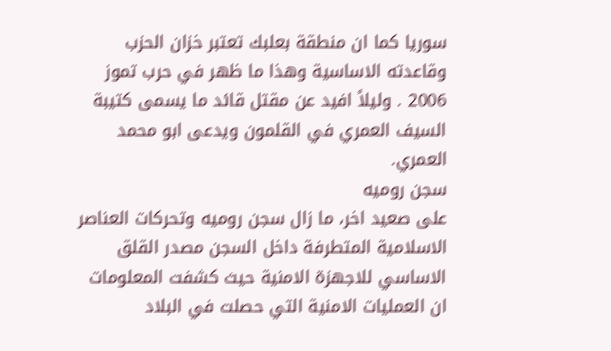سوريا كما ان منطقة بعلبك تعتبر خزان الحزب وقاعدته الاساسية وهذا ما ظهر في حرب تموز 2006 . وليلاً افيد عن مقتل قائد ما يسمى كتيبة السيف العمري في القلمون ويدعى ابو محمد العمري.
سجن روميه
على صعيد اخر، ما زال سجن روميه وتحركات العناصر الاسلامية المتطرفة داخل السجن مصدر القلق الاساسي للاجهزة الامنية حيث كشفت المعلومات ان العمليات الامنية التي حصلت في البلاد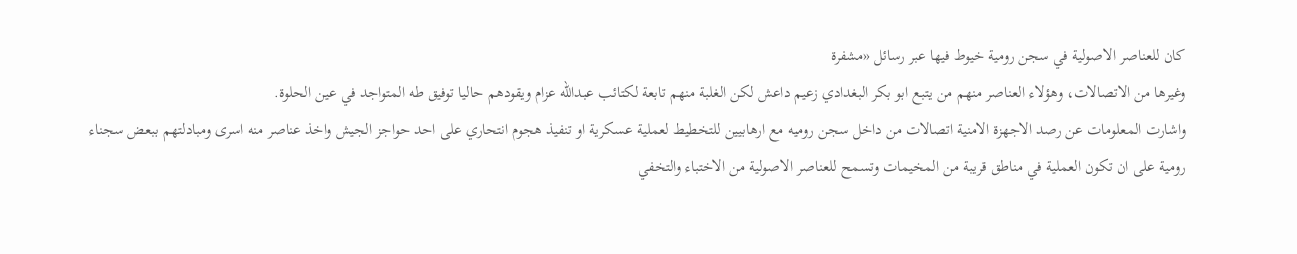كان للعناصر الاصولية في سجن رومية خيوط فيها عبر رسائل «مشفرة
وغيرها من الاتصالات، وهؤلاء العناصر منهم من يتبع ابو بكر البغدادي زعيم داعش لكن الغلبة منهم تابعة لكتائب عبدالله عزام ويقودهم حاليا توفيق طه المتواجد في عين الحلوة.
واشارت المعلومات عن رصد الاجهزة الامنية اتصالات من داخل سجن روميه مع ارهابيين للتخطيط لعملية عسكرية او تنفيذ هجوم انتحاري على احد حواجز الجيش واخذ عناصر منه اسرى ومبادلتهم ببعض سجناء رومية على ان تكون العملية في مناطق قريبة من المخيمات وتسمح للعناصر الاصولية من الاختباء والتخفي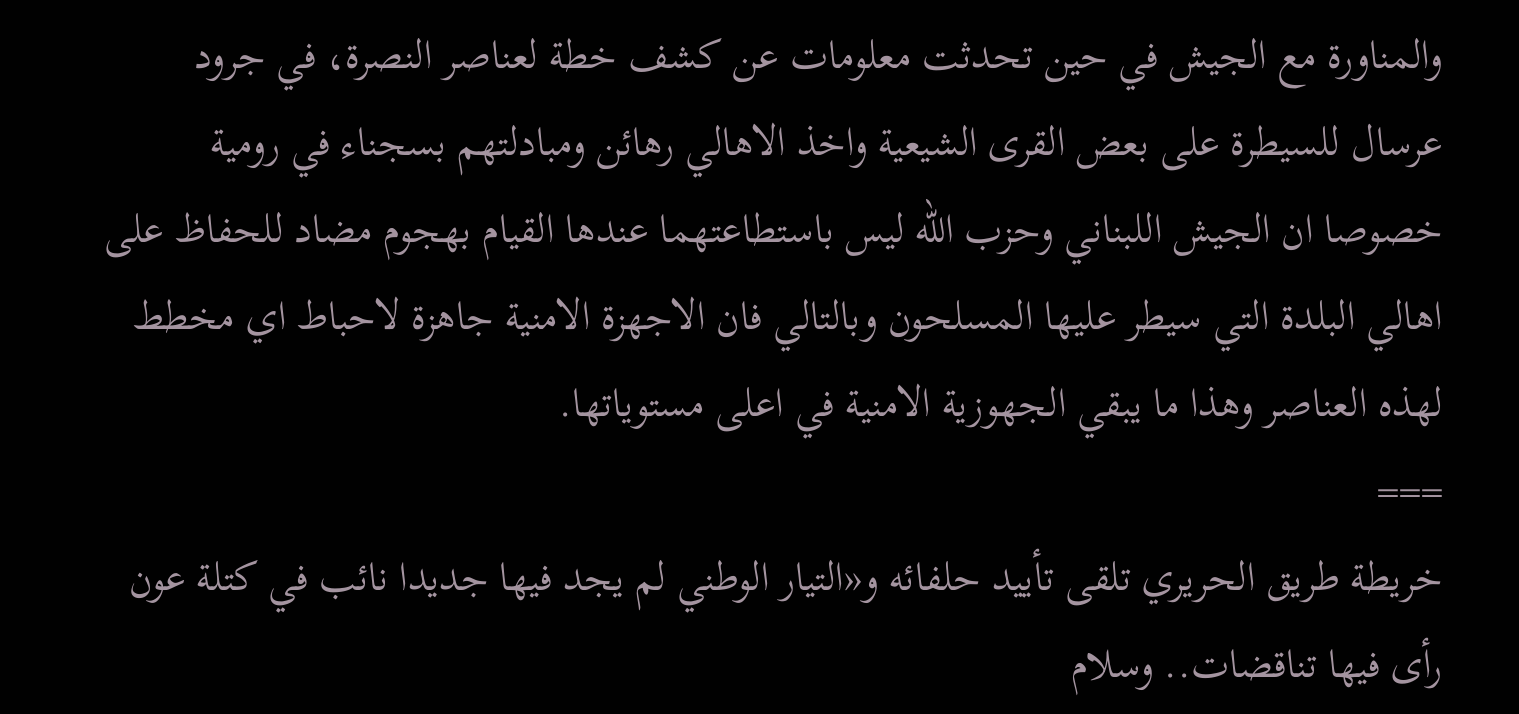والمناورة مع الجيش في حين تحدثت معلومات عن كشف خطة لعناصر النصرة، في جرود عرسال للسيطرة على بعض القرى الشيعية واخذ الاهالي رهائن ومبادلتهم بسجناء في رومية خصوصا ان الجيش اللبناني وحزب الله ليس باستطاعتهما عندها القيام بهجوم مضاد للحفاظ على اهالي البلدة التي سيطر عليها المسلحون وبالتالي فان الاجهزة الامنية جاهزة لاحباط اي مخطط لهذه العناصر وهذا ما يبقي الجهوزية الامنية في اعلى مستوياتها.
===
خريطة طريق الحريري تلقى تأييد حلفائه و«التيار الوطني لم يجد فيها جديدا نائب في كتلة عون رأى فيها تناقضات.. وسلام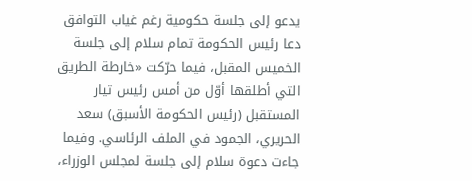يدعو إلى جلسة حكومية رغم غياب التوافق
دعا رئيس الحكومة تمام سلام إلى جلسة الخميس المقبل، فيما حرّكت «خارطة الطريق التي أطلقها أوّل من أمس رئيس تيار المستقبل (رئيس الحكومة الأسبق) سعد الحريري، الجمود في الملف الرئاسي. وفيما جاءت دعوة سلام إلى جلسة لمجلس الوزراء،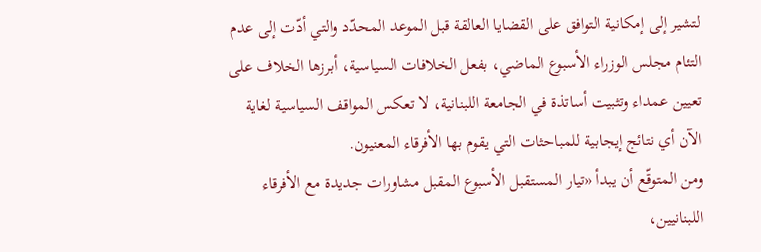لتشير إلى إمكانية التوافق على القضايا العالقة قبل الموعد المحدّد والتي أدّت إلى عدم التئام مجلس الوزراء الأسبوع الماضي، بفعل الخلافات السياسية، أبرزها الخلاف على تعيين عمداء وتثبيت أساتذة في الجامعة اللبنانية، لا تعكس المواقف السياسية لغاية الآن أي نتائج إيجابية للمباحثات التي يقوم بها الأفرقاء المعنيون.
ومن المتوقّع أن يبدأ «تيار المستقبل الأسبوع المقبل مشاورات جديدة مع الأفرقاء اللبنانيين،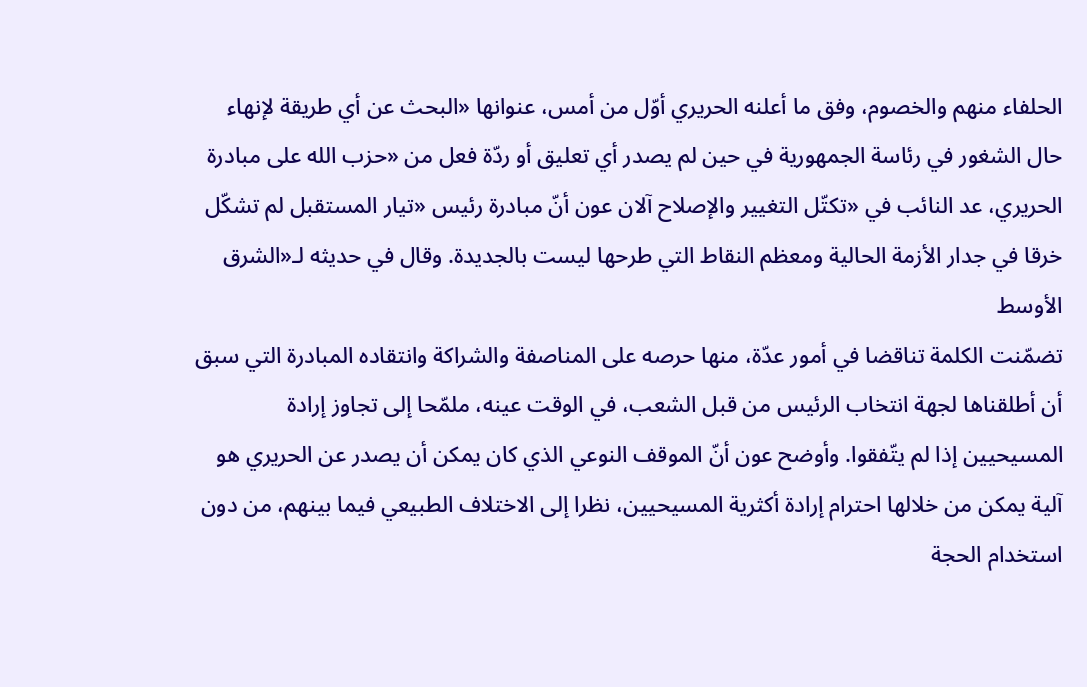الحلفاء منهم والخصوم، وفق ما أعلنه الحريري أوّل من أمس، عنوانها «البحث عن أي طريقة لإنهاء حال الشغور في رئاسة الجمهورية في حين لم يصدر أي تعليق أو ردّة فعل من «حزب الله على مبادرة الحريري، عد النائب في «تكتّل التغيير والإصلاح آلان عون أنّ مبادرة رئيس «تيار المستقبل لم تشكّل خرقا في جدار الأزمة الحالية ومعظم النقاط التي طرحها ليست بالجديدة. وقال في حديثه لـ«الشرق الأوسط
تضمّنت الكلمة تناقضا في أمور عدّة، منها حرصه على المناصفة والشراكة وانتقاده المبادرة التي سبق أن أطلقناها لجهة انتخاب الرئيس من قبل الشعب، في الوقت عينه، ملمّحا إلى تجاوز إرادة المسيحيين إذا لم يتّفقوا. وأوضح عون أنّ الموقف النوعي الذي كان يمكن أن يصدر عن الحريري هو آلية يمكن من خلالها احترام إرادة أكثرية المسيحيين، نظرا إلى الاختلاف الطبيعي فيما بينهم، من دون استخدام الحجة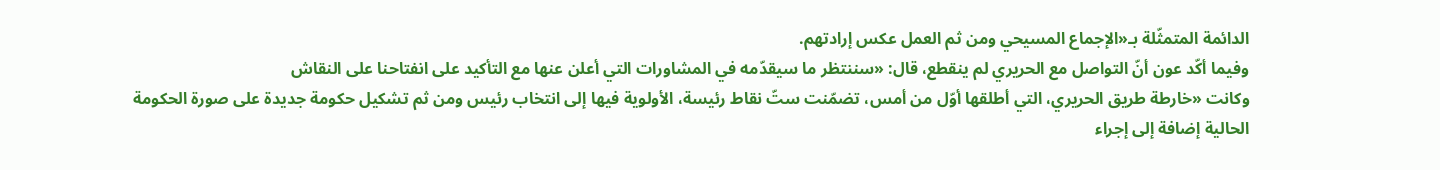الدائمة المتمثّلة بـ«الإجماع المسيحي ومن ثم العمل عكس إرادتهم.
وفيما أكّد عون أنّ التواصل مع الحريري لم ينقطع، قال: «سننتظر ما سيقدّمه في المشاورات التي أعلن عنها مع التأكيد على انفتاحنا على النقاش
وكانت «خارطة طريق الحريري، التي أطلقها أوّل من أمس، تضمّنت ستّ نقاط رئيسة، الأولوية فيها إلى انتخاب رئيس ومن ثم تشكيل حكومة جديدة على صورة الحكومة الحالية إضافة إلى إجراء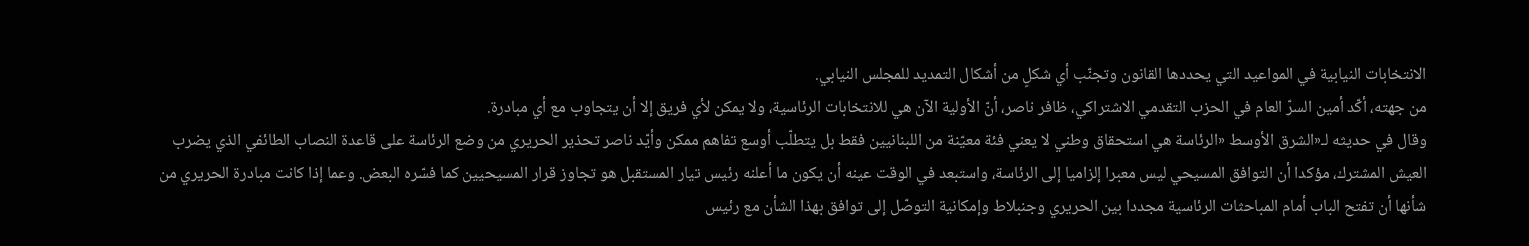الانتخابات النيابية في المواعيد التي يحددها القانون وتجنّب أي شكلٍ من أشكال التمديد للمجلس النيابي.
من جهته، أكّد أمين السرّ العام في الحزب التقدمي الاشتراكي، ظافر ناصر، أنّ الأولية الآن هي للانتخابات الرئاسية، ولا يمكن لأي فريق إلا أن يتجاوب مع أي مبادرة.
وقال في حديثه لـ«الشرق الأوسط «الرئاسة هي استحقاق وطني لا يعني فئة معيّنة من اللبنانيين فقط بل يتطلّب أوسع تفاهم ممكن وأيّد ناصر تحذير الحريري من وضع الرئاسة على قاعدة النصاب الطائفي الذي يضرب العيش المشترك، مؤكدا أن التوافق المسيحي ليس معبرا إلزاميا إلى الرئاسة، واستبعد في الوقت عينه أن يكون ما أعلنه رئيس تيار المستقبل هو تجاوز قرار المسيحيين كما فسّره البعض. وعما إذا كانت مبادرة الحريري من شأنها أن تفتح الباب أمام المباحثات الرئاسية مجددا بين الحريري وجنبلاط وإمكانية التوصّل إلى توافق بهذا الشأن مع رئيس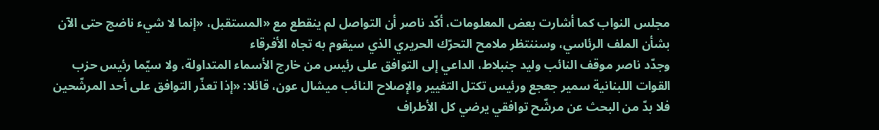مجلس النواب كما أشارت بعض المعلومات، أكّد ناصر أن التواصل لم ينقطع مع «المستقبل، «إنما لا شيء ناضج حتى الآن بشأن الملف الرئاسي، وسننتظر ملامح التحرّك الحريري الذي سيقوم به تجاه الأفرقاء
وجدّد ناصر موقف النائب وليد جنبلاط، الداعي إلى التوافق على رئيس من خارج الأسماء المتداولة، ولا سيّما رئيس حزب القوات اللبنانية سمير جعجع ورئيس تكتل التغيير والإصلاح النائب ميشال عون، قائلا: «إذا تعذّر التوافق على أحد المرشّحين فلا بدّ من البحث عن مرشّح توافقي يرضي كل الأطراف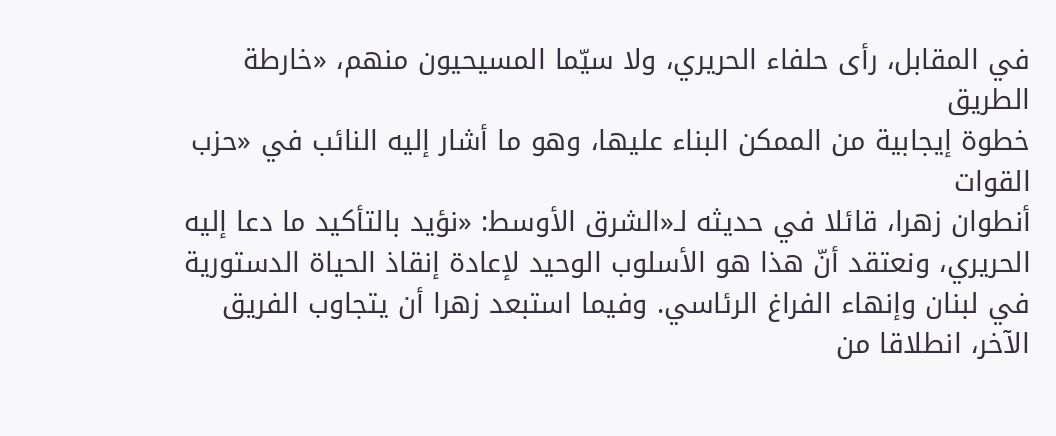في المقابل، رأى حلفاء الحريري، ولا سيّما المسيحيون منهم، «خارطة الطريق
خطوة إيجابية من الممكن البناء عليها، وهو ما أشار إليه النائب في «حزب القوات
أنطوان زهرا، قائلا في حديثه لـ«الشرق الأوسط: «نؤيد بالتأكيد ما دعا إليه الحريري، ونعتقد أنّ هذا هو الأسلوب الوحيد لإعادة إنقاذ الحياة الدستورية في لبنان وإنهاء الفراغ الرئاسي. وفيما استبعد زهرا أن يتجاوب الفريق الآخر، انطلاقا من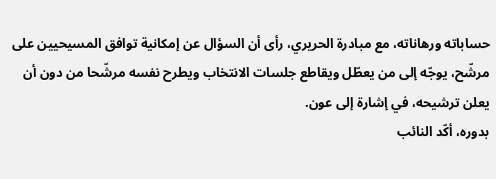حساباته ورهاناته، مع مبادرة الحريري، رأى أن السؤال عن إمكانية توافق المسيحيين على مرشّح، يوجّه إلى من يعطّل ويقاطع جلسات الانتخاب ويطرح نفسه مرشّحا من دون أن يعلن ترشيحه، في إشارة إلى عون.
بدوره، أكّد النائب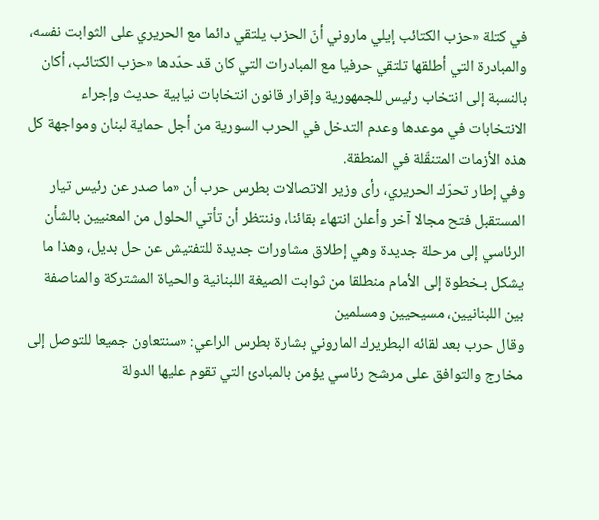في كتلة «حزب الكتائب إيلي ماروني أنّ الحزب يلتقي دائما مع الحريري على الثوابت نفسه، والمبادرة التي أطلقها تلتقي حرفيا مع المبادرات التي كان قد حدّدها «حزب الكتائب، أكان بالنسبة إلى انتخاب رئيس للجمهورية وإقرار قانون انتخابات نيابية حديث وإجراء الانتخابات في موعدها وعدم التدخل في الحرب السورية من أجل حماية لبنان ومواجهة كل هذه الأزمات المتنقّلة في المنطقة.
وفي إطار تحرّك الحريري، رأى وزير الاتصالات بطرس حرب أن «ما صدر عن رئيس تيار المستقبل فتح مجالا آخر وأعلن انتهاء بقائنا، وننتظر أن تأتي الحلول من المعنيين بالشأن الرئاسي إلى مرحلة جديدة وهي إطلاق مشاورات جديدة للتفتيش عن حل بديل، وهذا ما يشكل بـخطوة إلى الأمام منطلقا من ثوابت الصيغة اللبنانية والحياة المشتركة والمناصفة بين اللبنانيين، مسيحيين ومسلمين
وقال حرب بعد لقائه البطريرك الماروني بشارة بطرس الراعي: «سنتعاون جميعا للتوصل إلى مخارج والتوافق على مرشح رئاسي يؤمن بالمبادئ التي تقوم عليها الدولة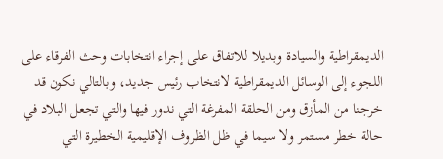الديمقراطية والسيادة وبديلا للاتفاق على إجراء انتخابات وحث الفرقاء على اللجوء إلى الوسائل الديمقراطية لانتخاب رئيس جديد، وبالتالي نكون قد خرجنا من المأزق ومن الحلقة المفرغة التي ندور فيها والتي تجعل البلاد في حالة خطر مستمر ولا سيما في ظل الظروف الإقليمية الخطيرة التي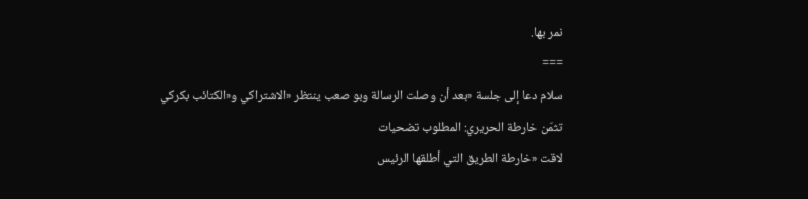نمر بها.
===
سلام دعا إلى جلسة «بعد أن وصلت الرسالة وبو صعب ينتظر «الاشتراكي و«الكتائب بكركي تثمّن خارطة الحريري: المطلوب تضحيات
لاقت «خارطة الطريق التي أطلقها الرئيس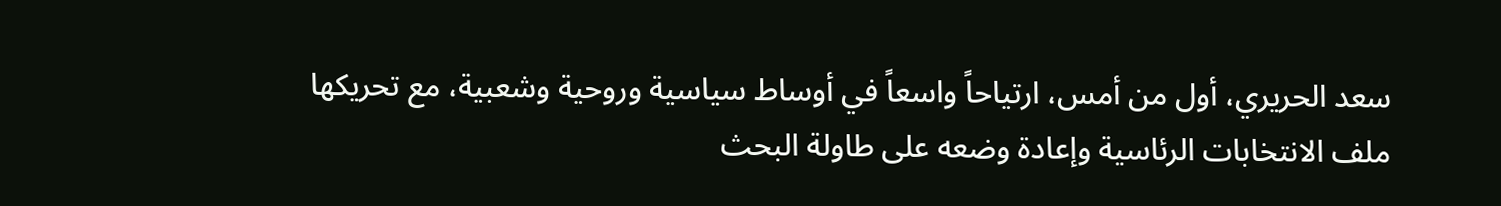سعد الحريري، أول من أمس، ارتياحاً واسعاً في أوساط سياسية وروحية وشعبية، مع تحريكها ملف الانتخابات الرئاسية وإعادة وضعه على طاولة البحث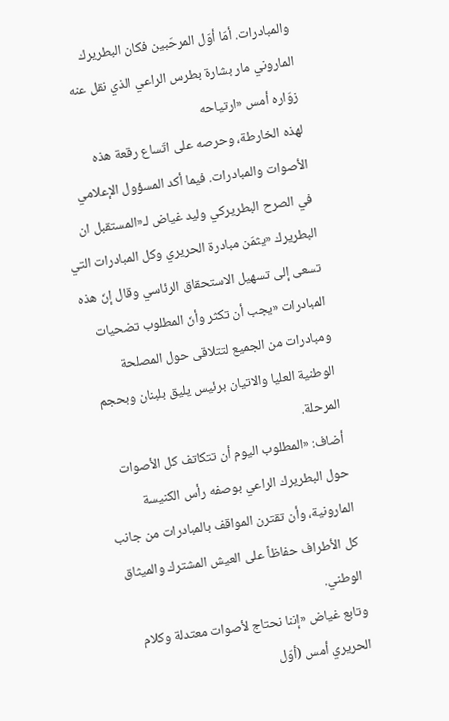والمبادرات. أمّا أوّل المرحّبين فكان البطريرك الماروني مار بشارة بطرس الراعي الذي نقل عنه زوّاره أمس «ارتياحه
لهذه الخارطة، وحرصه على اتّساع رقعة هذه الأصوات والمبادرات. فيما أكد المسؤول الإعلامي في الصرح البطريركي وليد غياض لـ«المستقبل ان البطريرك «يثمّن مبادرة الحريري وكل المبادرات التي تسعى إلى تسهيل الاستحقاق الرئاسي وقال إنّ هذه المبادرات «يجب أن تكثر وأنّ المطلوب تضحيات ومبادرات من الجميع لتتلاقى حول المصلحة الوطنية العليا والاتيان برئيس يليق بلبنان وبحجم المرحلة.
أضاف: «المطلوب اليوم أن تتكاتف كل الأصوات حول البطريرك الراعي بوصفه رأس الكنيسة المارونية، وأن تقترن المواقف بالمبادرات من جانب كل الأطراف حفاظاً على العيش المشترك والميثاق الوطني.
وتابع غياض «إننا نحتاج لأصوات معتدلة وكلام الحريري أمس (أوّل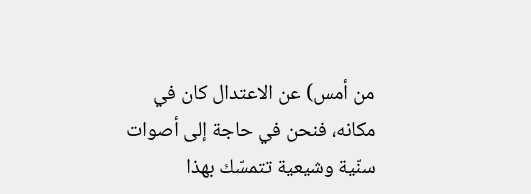من أمس) عن الاعتدال كان في مكانه، فنحن في حاجة إلى أصوات سنّية وشيعية تتمسّك بهذا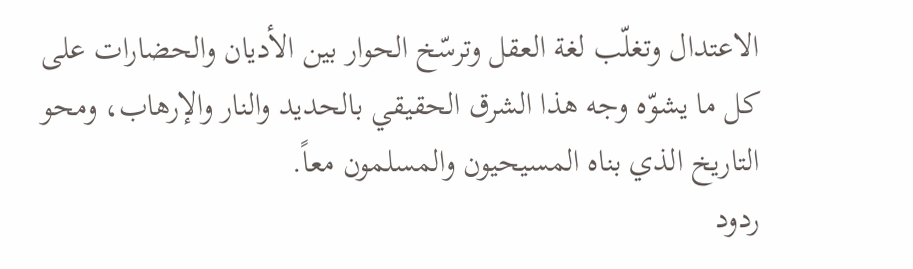الاعتدال وتغلّب لغة العقل وترسّخ الحوار بين الأديان والحضارات على كل ما يشوّه وجه هذا الشرق الحقيقي بالحديد والنار والإرهاب، ومحو التاريخ الذي بناه المسيحيون والمسلمون معاً.
ردود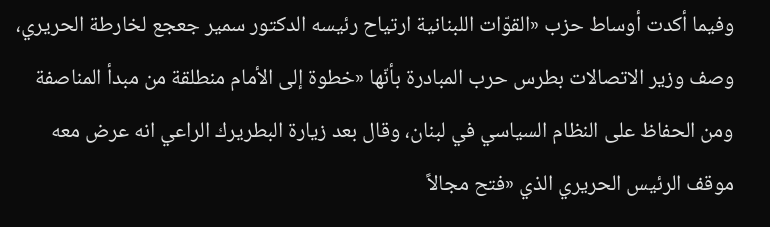وفيما أكدت أوساط حزب «القوّات اللبنانية ارتياح رئيسه الدكتور سمير جعجع لخارطة الحريري، وصف وزير الاتصالات بطرس حرب المبادرة بأنّها «خطوة إلى الأمام منطلقة من مبدأ المناصفة ومن الحفاظ على النظام السياسي في لبنان، وقال بعد زيارة البطريرك الراعي انه عرض معه موقف الرئيس الحريري الذي «فتح مجالاً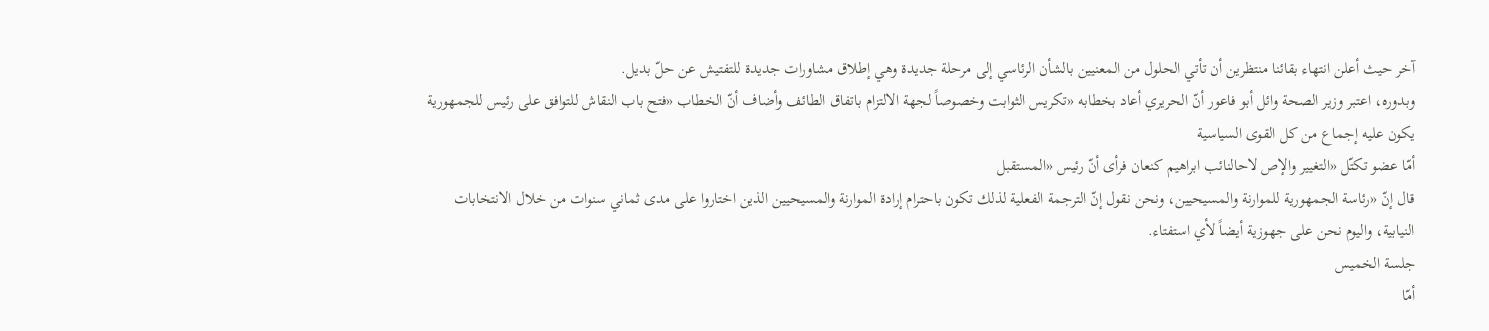آخر حيث أعلن انتهاء بقائنا منتظرين أن تأتي الحلول من المعنيين بالشأن الرئاسي إلى مرحلة جديدة وهي إطلاق مشاورات جديدة للتفتيش عن حلّ بديل.
وبدوره، اعتبر وزير الصحة وائل أبو فاعور أنّ الحريري أعاد بخطابه «تكريس الثوابت وخصوصاً لجهة الالتزام باتفاق الطائف وأضاف أنّ الخطاب «فتح باب النقاش للتوافق على رئيس للجمهورية يكون عليه إجماع من كل القوى السياسية
أمّا عضو تكتّل «التغيير والإص لاحالنائب ابراهيم كنعان فرأى أنّ رئيس «المستقبل
قال إنّ «رئاسة الجمهورية للموارنة والمسيحيين، ونحن نقول إنّ الترجمة الفعلية لذلك تكون باحترام إرادة الموارنة والمسيحيين الذين اختاروا على مدى ثماني سنوات من خلال الانتخابات النيابية، واليوم نحن على جهوزية أيضاً لأي استفتاء.
جلسة الخميس
أمّا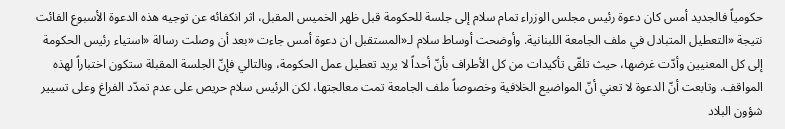حكومياً فالجديد أمس كان دعوة رئيس مجلس الوزراء تمام سلام إلى جلسة للحكومة قبل ظهر الخميس المقبل، اثر انكفائه عن توجيه هذه الدعوة الأسبوع الفائت نتيجة «التعطيل المتبادل في ملف الجامعة اللبنانية. وأوضحت أوساط سلام لـ«المستقبل ان دعوة أمس جاءت «بعد أن وصلت رسالة «استياء رئيس الحكومة إلى كل المعنيين وأدّت غرضها، حيث تلقّى تأكيدات من كل الأطراف بأنّ أحداً لا يريد تعطيل عمل الحكومة، وبالتالي فإنّ الجلسة المقبلة ستكون اختباراً لهذه المواقف. وتابعت أنّ الدعوة لا تعني أنّ المواضيع الخلافية وخصوصاً ملف الجامعة تمت معالجتها، لكن الرئيس سلام حريص على عدم تمدّد الفراغ وعلى تسيير شؤون البلاد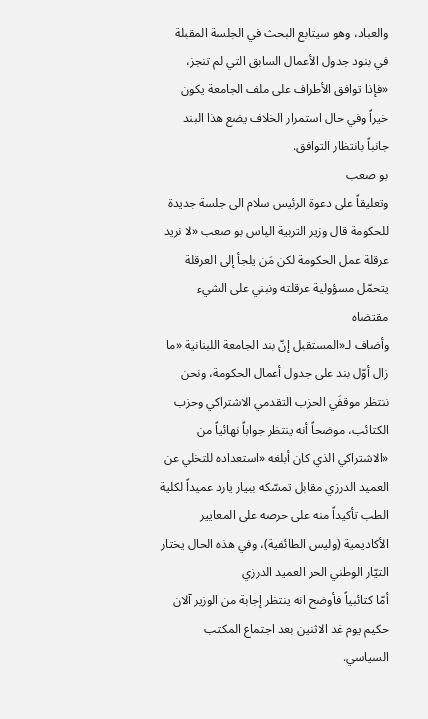والعباد، وهو سيتابع البحث في الجلسة المقبلة في بنود جدول الأعمال السابق التي لم تنجز، «فإذا توافق الأطراف على ملف الجامعة يكون خيراً وفي حال استمرار الخلاف يضع هذا البند جانباً بانتظار التوافق.
بو صعب
وتعليقاً على دعوة الرئيس سلام الى جلسة جديدة للحكومة قال وزير التربية الياس بو صعب «لا نريد عرقلة عمل الحكومة لكن مَن يلجأ إلى العرقلة يتحمّل مسؤولية عرقلته ونبني على الشيء مقتضاه
وأضاف لـ«المستقبل إنّ بند الجامعة اللبنانية «ما زال أوّل بند على جدول أعمال الحكومة، ونحن ننتظر موقفَي الحزب التقدمي الاشتراكي وحزب الكتائب، موضحاً أنه ينتظر جواباً نهائياً من «الاشتراكي الذي كان أبلغه «استعداده للتخلي عن العميد الدرزي مقابل تمسّكه ببيار يارد عميداً لكلية الطب تأكيداً منه على حرصه على المعايير الأكاديمية (وليس الطائفية)، وفي هذه الحال يختار التيّار الوطني الحر العميد الدرزي
أمّا كتائبياً فأوضح انه ينتظر إجابة من الوزير آلان حكيم يوم غد الاثنين بعد اجتماع المكتب السياسي.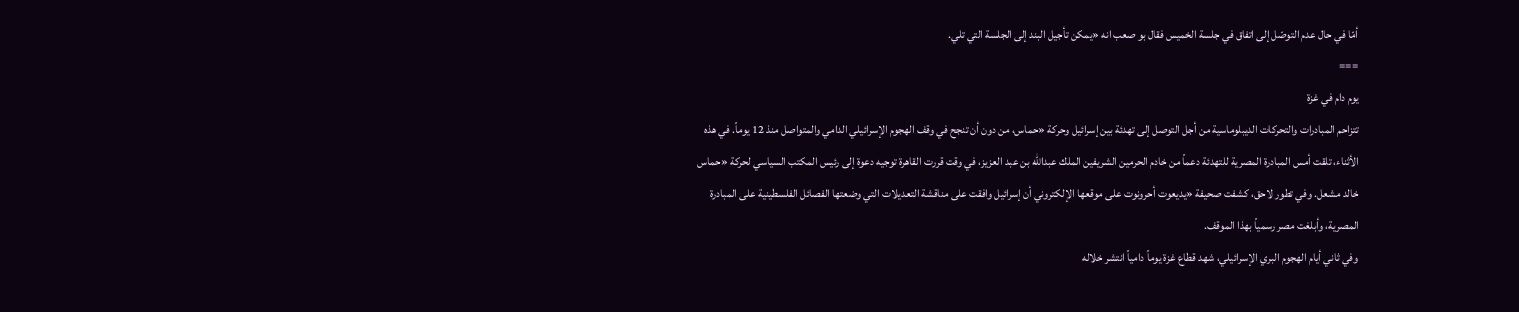أمّا في حال عدم التوصّل إلى اتفاق في جلسة الخميس فقال بو صعب انه «يمكن تأجيل البند إلى الجلسة التي تلي.
===
يوم دام في غزة
تتزاحم المبادرات والتحركات الديبلوماسية من أجل التوصل إلى تهدئة بين إسرائيل وحركة «حماس، من دون أن تنجح في وقف الهجوم الإسرائيلي الدامي والمتواصل منذ 12 يوماً. في هذه الأثناء، تلقت أمس المبادرة المصرية للتهدئة دعماً من خادم الحرمين الشريفين الملك عبدالله بن عبد العزيز، في وقت قررت القاهرة توجيه دعوة إلى رئيس المكتب السياسي لحركة «حماس خالد مشعل. وفي تطور لاحق، كشفت صحيفة «يديعوت أحرونوت على موقعها الإلكتروني أن إسرائيل وافقت على مناقشة التعديلات التي وضعتها الفصائل الفلسطينية على المبادرة المصرية، وأبلغت مصر رسمياً بهذا الموقف.
وفي ثاني أيام الهجوم البري الإسرائيلي، شهد قطاع غزة يوماً دامياً انتشر خلاله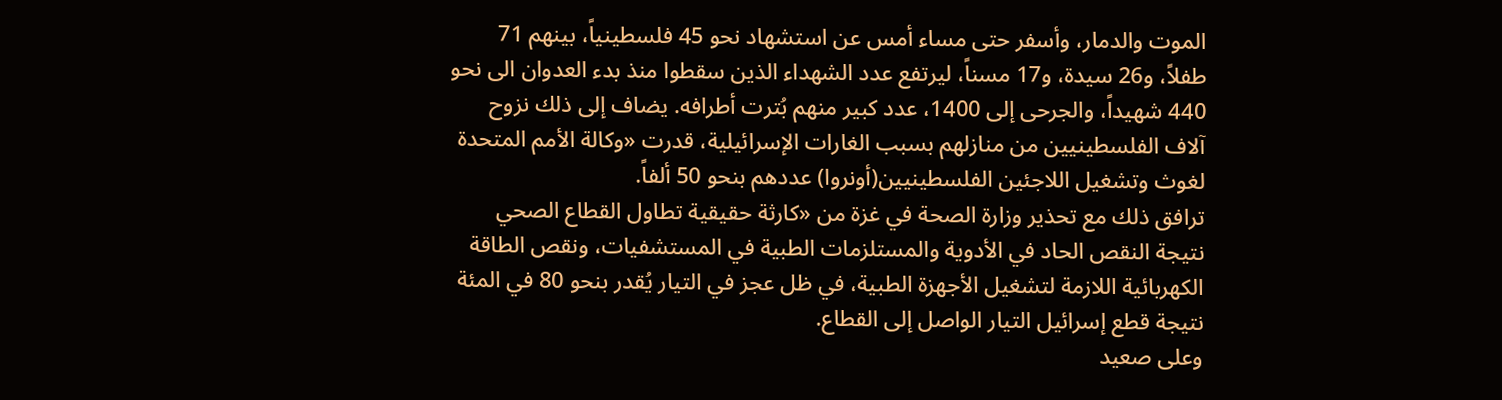الموت والدمار، وأسفر حتى مساء أمس عن استشهاد نحو 45 فلسطينياً، بينهم 71 طفلاً، و26 سيدة، و17 مسناً، ليرتفع عدد الشهداء الذين سقطوا منذ بدء العدوان الى نحو 440 شهيداً، والجرحى إلى 1400، عدد كبير منهم بُترت أطرافه. يضاف إلى ذلك نزوح آلاف الفلسطينيين من منازلهم بسبب الغارات الإسرائيلية، قدرت «وكالة الأمم المتحدة لغوث وتشغيل اللاجئين الفلسطينيين(أونروا) عددهم بنحو 50 ألفاً.
ترافق ذلك مع تحذير وزارة الصحة في غزة من «كارثة حقيقية تطاول القطاع الصحي نتيجة النقص الحاد في الأدوية والمستلزمات الطبية في المستشفيات، ونقص الطاقة الكهربائية اللازمة لتشغيل الأجهزة الطبية، في ظل عجز في التيار يُقدر بنحو 80 في المئة نتيجة قطع إسرائيل التيار الواصل إلى القطاع.
وعلى صعيد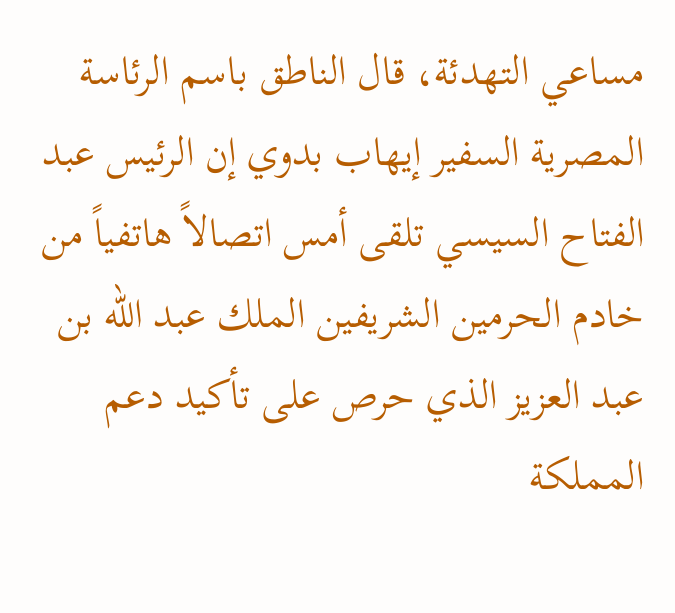مساعي التهدئة، قال الناطق باسم الرئاسة المصرية السفير إيهاب بدوي إن الرئيس عبد الفتاح السيسي تلقى أمس اتصالاً هاتفياً من خادم الحرمين الشريفين الملك عبد الله بن عبد العزيز الذي حرص على تأكيد دعم المملكة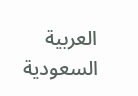العربية السعودية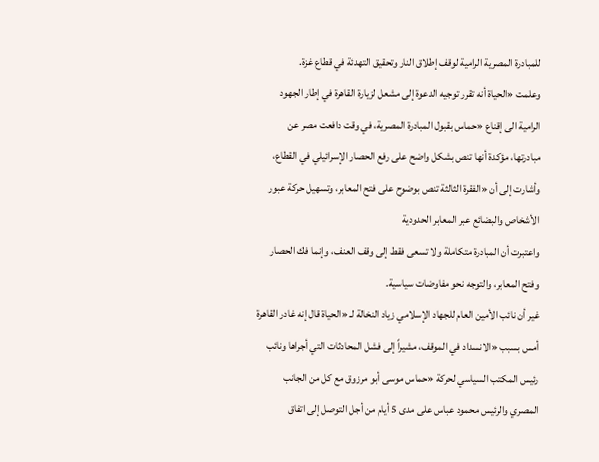للمبادرة المصرية الرامية لوقف إطلاق النار وتحقيق التهدئة في قطاع غزة.
وعلمت «الحياة أنه تقرر توجيه الدعوة إلى مشعل لزيارة القاهرة في إطار الجهود الرامية الى إقناع «حماس بقبول المبادرة المصرية، في وقت دافعت مصر عن مبادرتها، مؤكدة أنها تنص بشكل واضح على رفع الحصار الإسرائيلي في القطاع، وأشارت إلى أن «الفقرة الثالثة تنص بوضوح على فتح المعابر، وتسهيل حركة عبور الأشخاص والبضائع عبر المعابر الحدودية
واعتبرت أن المبادرة متكاملة ولا تسعى فقط إلى وقف العنف، وإنما فك الحصار وفتح المعابر، والتوجه نحو مفاوضات سياسية.
غير أن نائب الأمين العام للجهاد الإسلامي زياد النخالة لـ «الحياة قال إنه غادر القاهرة أمس بسبب «الانسداد في الموقف، مشيراً إلى فشل المحادثات التي أجراها ونائب رئيس المكتب السياسي لحركة «حماس موسى أبو مرزوق مع كل من الجانب المصري والرئيس محمود عباس على مدى 5 أيام من أجل التوصل إلى اتفاق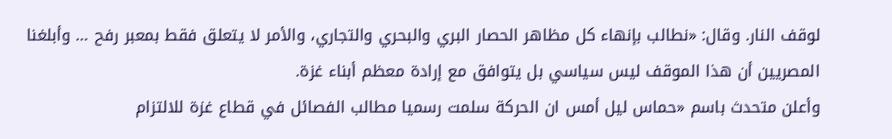لوقف النار. وقال: «نطالب بإنهاء كل مظاهر الحصار البري والبحري والتجاري، والأمر لا يتعلق فقط بمعبر رفح … وأبلغنا المصريين أن هذا الموقف ليس سياسي بل يتوافق مع إرادة معظم أبناء غزة.
وأعلن متحدث باسم «حماس ليل أمس ان الحركة سلمت رسميا مطالب الفصائل في قطاع غزة للالتزام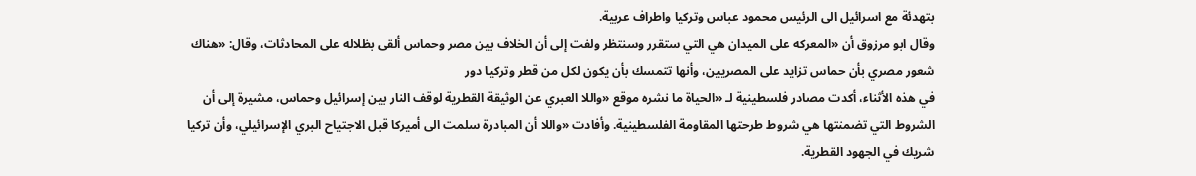بتهدئة مع اسرائيل الى الرئيس محمود عباس وتركيا واطراف عربية.
وقال ابو مرزوق أن «المعركه على الميدان هي التي ستقرر وسنتظر ولفت إلى أن الخلاف بين مصر وحماس ألقى بظلاله على المحادثات، وقال: «هناك شعور مصري بأن حماس تزايد على المصريين، وأنها تتمسك بأن يكون لكل من قطر وتركيا دور
في هذه الأثناء، أكدت مصادر فلسطينية لـ «الحياة ما نشره موقع «واللا العبري عن الوثيقة القطرية لوقف النار بين إسرائيل وحماس، مشيرة إلى أن الشروط التي تضمنتها هي شروط طرحتها المقاومة الفلسطينية. وأفادت «واللا أن المبادرة سلمت الى أميركا قبل الاجتياح البري الإسرائيلي، وأن تركيا شريك في الجهود القطرية.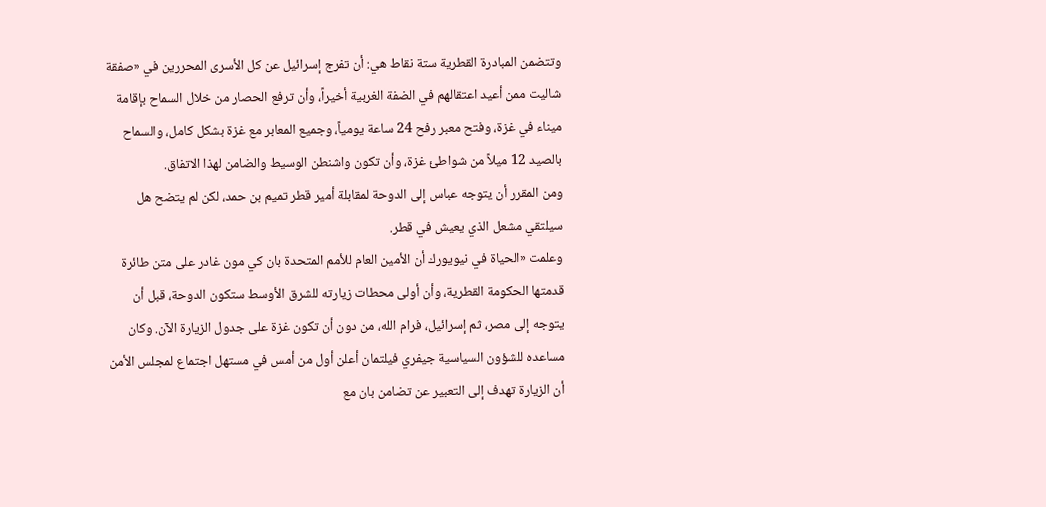وتتضمن المبادرة القطرية ستة نقاط هي: أن تفرج إسرائيل عن كل الأسرى المحررين في «صفقة شاليت ممن أعيد اعتقالهم في الضفة الغربية أخيراً، وأن ترفع الحصار من خلال السماح بإقامة ميناء في غزة، وفتح معبر رفح 24 ساعة يومياً، وجميع المعابر مع غزة بشكل كامل، والسماح بالصيد 12 ميلاً من شواطئ غزة، وأن تكون واشنطن الوسيط والضامن لهذا الاتفاق.
ومن المقرر أن يتوجه عباس إلى الدوحة لمقابلة أمير قطر تميم بن حمد، لكن لم يتضح هل سيلتقي مشعل الذي يعيش في قطر.
وعلمت «الحياة في نيويورك أن الأمين العام للأمم المتحدة بان كي مون غادر على متن طائرة قدمتها الحكومة القطرية، وأن أولى محطات زيارته للشرق الأوسط ستكون الدوحة، قبل أن يتوجه إلى مصر، ثم إسرائيل، فرام الله، من دون أن تكون غزة على جدول الزيارة الآن. وكان مساعده للشؤون السياسية جيفري فيلتمان أعلن أول من أمس في مستهل اجتماع لمجلس الأمن أن الزيارة تهدف إلى التعبير عن تضامن بان مع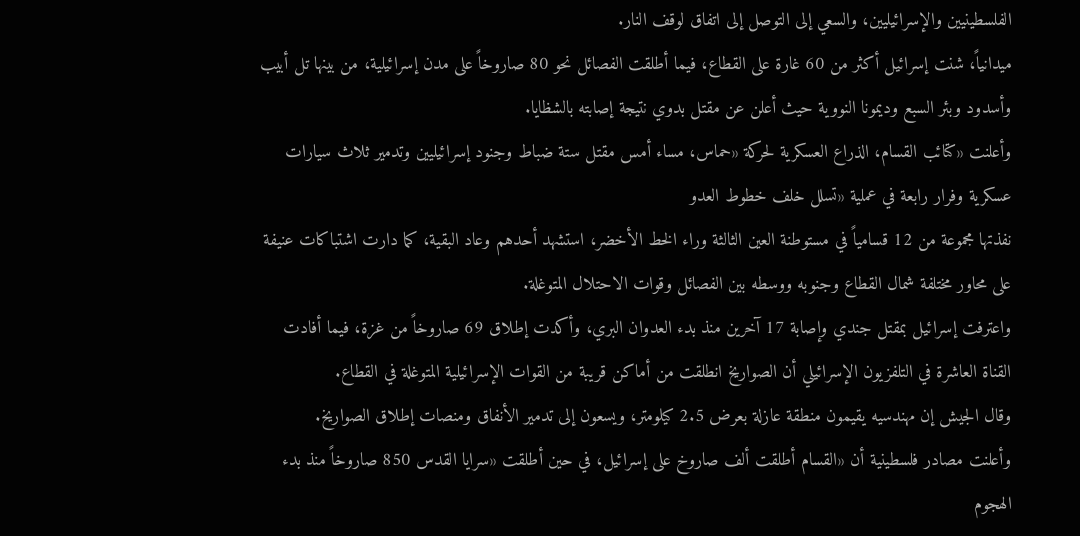الفلسطينيين والإسرائيليين، والسعي إلى التوصل إلى اتفاق لوقف النار.
ميدانياً، شنت إسرائيل أكثر من 60 غارة على القطاع، فيما أطلقت الفصائل نحو 80 صاروخاً على مدن إسرائيلية، من بينها تل أبيب وأسدود وبئر السبع وديمونا النووية حيث أعلن عن مقتل بدوي نتيجة إصابته بالشظايا.
وأعلنت «كتائب القسام، الذراع العسكرية لحركة «حماس، مساء أمس مقتل ستة ضباط وجنود إسرائيليين وتدمير ثلاث سيارات عسكرية وفرار رابعة في عملية «تسلل خلف خطوط العدو
نفذتها مجموعة من 12 قسامياً في مستوطنة العين الثالثة وراء الخط الأخضر، استشهد أحدهم وعاد البقية، كما دارت اشتباكات عنيفة على محاور مختلفة شمال القطاع وجنوبه ووسطه بين الفصائل وقوات الاحتلال المتوغلة.
واعترفت إسرائيل بمقتل جندي وإصابة 17 آخرين منذ بدء العدوان البري، وأكدت إطلاق 69 صاروخاً من غزة، فيما أفادت القناة العاشرة في التلفزيون الإسرائيلي أن الصواريخ انطلقت من أماكن قريبة من القوات الإسرائيلية المتوغلة في القطاع.
وقال الجيش إن مهندسيه يقيمون منطقة عازلة بعرض 2.5 كيلومتر، ويسعون إلى تدمير الأنفاق ومنصات إطلاق الصواريخ.
وأعلنت مصادر فلسطينية أن «القسام أطلقت ألف صاروخ على إسرائيل، في حين أطلقت «سرايا القدس 850 صاروخاً منذ بدء الهجوم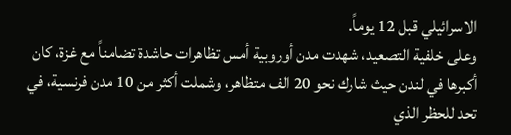الاسرائيلي قبل 12 يوماً.
وعلى خلفية التصعيد، شهدت مدن أوروبية أمس تظاهرات حاشدة تضامناً مع غزة، كان أكبرها في لندن حيث شارك نحو 20 الف متظاهر، وشملت أكثر من 10 مدن فرنسية، في تحد للحظر الذي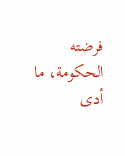فرضته الحكومة، ما أدى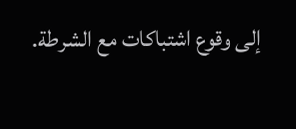إلى وقوع اشتباكات مع الشرطة.